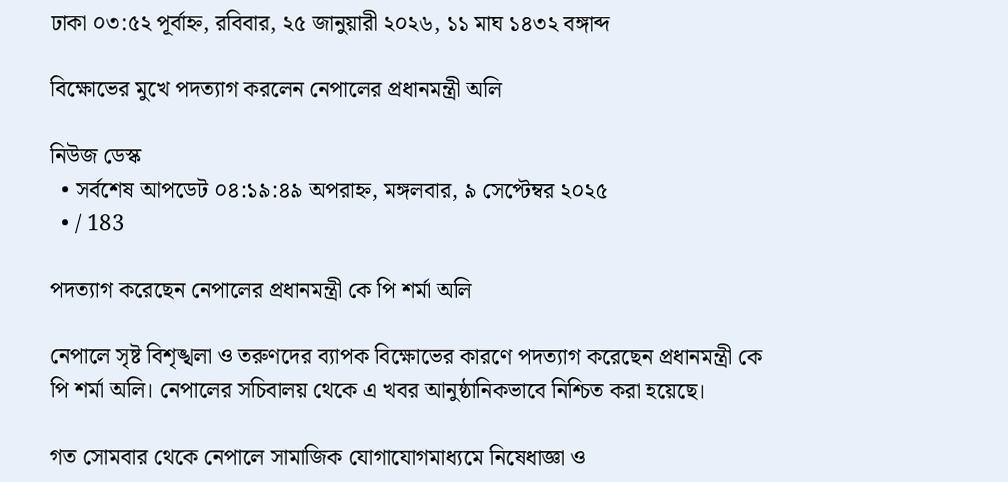ঢাকা ০৩:৫২ পূর্বাহ্ন, রবিবার, ২৫ জানুয়ারী ২০২৬, ১১ মাঘ ১৪৩২ বঙ্গাব্দ

বিক্ষোভের মুখে পদত্যাগ করলেন নেপালের প্রধানমন্ত্রী অলি

নিউজ ডেস্ক
  • সর্বশেষ আপডেট ০৪:১৯:৪৯ অপরাহ্ন, মঙ্গলবার, ৯ সেপ্টেম্বর ২০২৫
  • / 183

পদত্যাগ করেছেন নেপালের প্রধানমন্ত্রী কে পি শর্মা অলি

নেপালে সৃষ্ট বিশৃঙ্খলা ও তরুণদের ব্যাপক বিক্ষোভের কারণে পদত্যাগ করেছেন প্রধানমন্ত্রী কে পি শর্মা অলি। নেপালের সচিবালয় থেকে এ খবর আনুষ্ঠানিকভাবে নিশ্চিত করা হয়েছে।

গত সোমবার থেকে নেপালে সামাজিক যোগাযোগমাধ্যমে নিষেধাজ্ঞা ও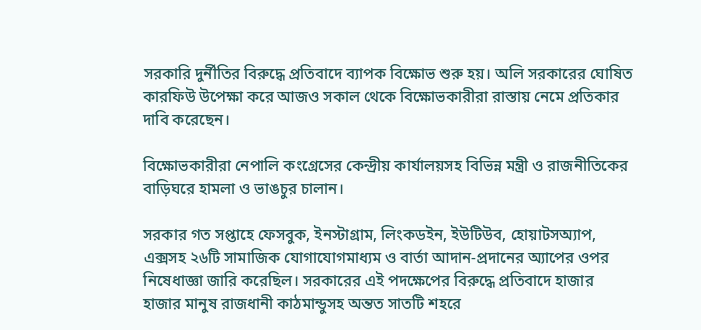সরকারি দুর্নীতির বিরুদ্ধে প্রতিবাদে ব্যাপক বিক্ষোভ শুরু হয়। অলি সরকারের ঘোষিত কারফিউ উপেক্ষা করে আজও সকাল থেকে বিক্ষোভকারীরা রাস্তায় নেমে প্রতিকার দাবি করেছেন।

বিক্ষোভকারীরা নেপালি কংগ্রেসের কেন্দ্রীয় কার্যালয়সহ বিভিন্ন মন্ত্রী ও রাজনীতিকের বাড়িঘরে হামলা ও ভাঙচুর চালান।

সরকার গত সপ্তাহে ফেসবুক, ইনস্টাগ্রাম, লিংকডইন, ইউটিউব, হোয়াটসঅ্যাপ, এক্সসহ ২৬টি সামাজিক যোগাযোগমাধ্যম ও বার্তা আদান-প্রদানের অ্যাপের ওপর নিষেধাজ্ঞা জারি করেছিল। সরকারের এই পদক্ষেপের বিরুদ্ধে প্রতিবাদে হাজার হাজার মানুষ রাজধানী কাঠমান্ডুসহ অন্তত সাতটি শহরে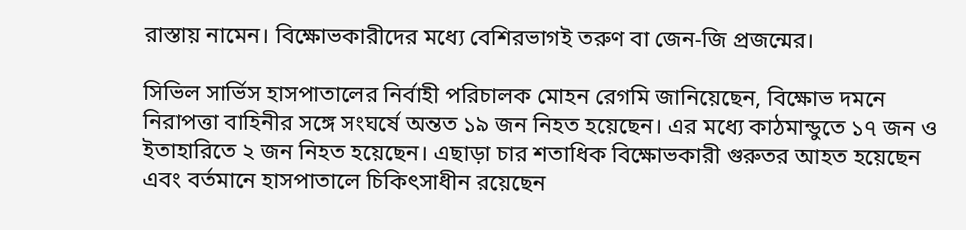রাস্তায় নামেন। বিক্ষোভকারীদের মধ্যে বেশিরভাগই তরুণ বা জেন-জি প্রজন্মের।

সিভিল সার্ভিস হাসপাতালের নির্বাহী পরিচালক মোহন রেগমি জানিয়েছেন, বিক্ষোভ দমনে নিরাপত্তা বাহিনীর সঙ্গে সংঘর্ষে অন্তত ১৯ জন নিহত হয়েছেন। এর মধ্যে কাঠমান্ডুতে ১৭ জন ও ইতাহারিতে ২ জন নিহত হয়েছেন। এছাড়া চার শতাধিক বিক্ষোভকারী গুরুতর আহত হয়েছেন এবং বর্তমানে হাসপাতালে চিকিৎসাধীন রয়েছেন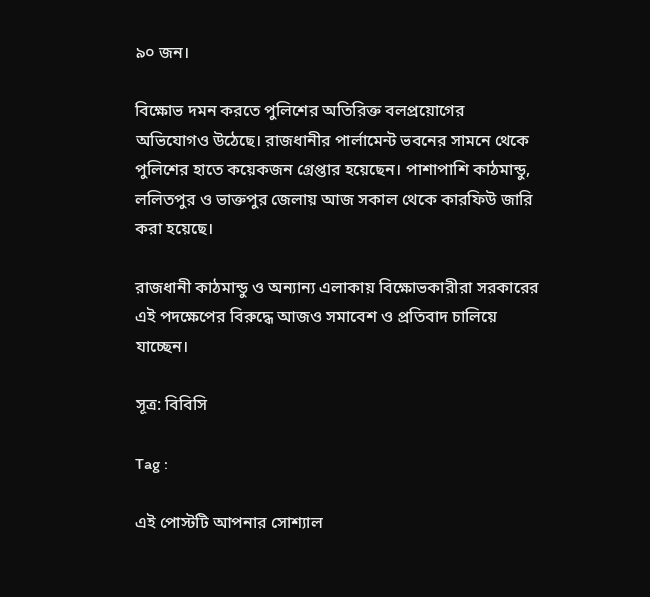৯০ জন।

বিক্ষোভ দমন করতে পুলিশের অতিরিক্ত বলপ্রয়োগের অভিযোগও উঠেছে। রাজধানীর পার্লামেন্ট ভবনের সামনে থেকে পুলিশের হাতে কয়েকজন গ্রেপ্তার হয়েছেন। পাশাপাশি কাঠমান্ডু, ললিতপুর ও ভাক্তপুর জেলায় আজ সকাল থেকে কারফিউ জারি করা হয়েছে।

রাজধানী কাঠমান্ডু ও অন্যান্য এলাকায় বিক্ষোভকারীরা সরকারের এই পদক্ষেপের বিরুদ্ধে আজও সমাবেশ ও প্রতিবাদ চালিয়ে যাচ্ছেন।

সূত্র: বিবিসি

Tag :

এই পোস্টটি আপনার সোশ্যাল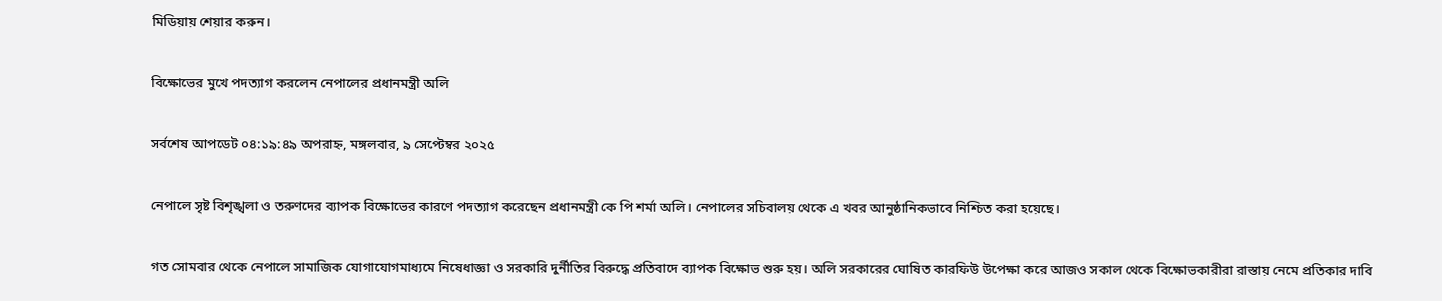মিডিয়ায় শেয়ার করুন।

বিক্ষোভের মুখে পদত্যাগ করলেন নেপালের প্রধানমন্ত্রী অলি

সর্বশেষ আপডেট ০৪:১৯:৪৯ অপরাহ্ন, মঙ্গলবার, ৯ সেপ্টেম্বর ২০২৫

নেপালে সৃষ্ট বিশৃঙ্খলা ও তরুণদের ব্যাপক বিক্ষোভের কারণে পদত্যাগ করেছেন প্রধানমন্ত্রী কে পি শর্মা অলি। নেপালের সচিবালয় থেকে এ খবর আনুষ্ঠানিকভাবে নিশ্চিত করা হয়েছে।

গত সোমবার থেকে নেপালে সামাজিক যোগাযোগমাধ্যমে নিষেধাজ্ঞা ও সরকারি দুর্নীতির বিরুদ্ধে প্রতিবাদে ব্যাপক বিক্ষোভ শুরু হয়। অলি সরকারের ঘোষিত কারফিউ উপেক্ষা করে আজও সকাল থেকে বিক্ষোভকারীরা রাস্তায় নেমে প্রতিকার দাবি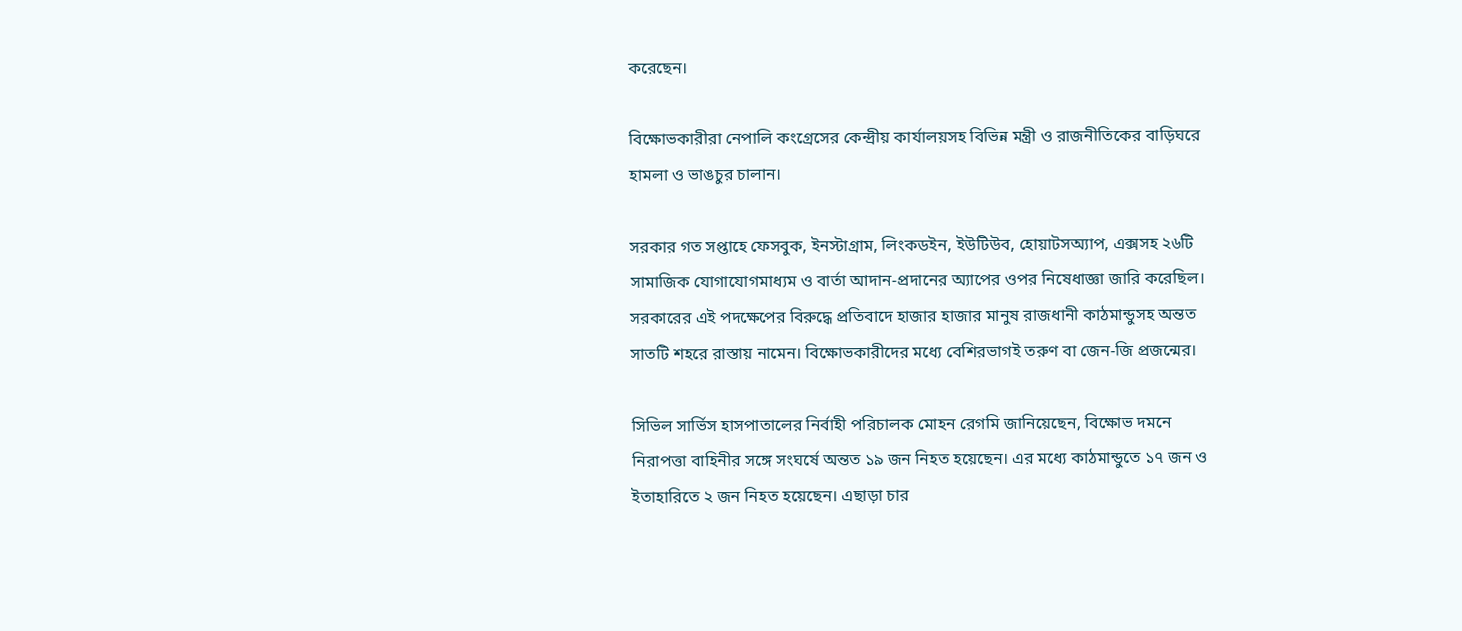করেছেন।

বিক্ষোভকারীরা নেপালি কংগ্রেসের কেন্দ্রীয় কার্যালয়সহ বিভিন্ন মন্ত্রী ও রাজনীতিকের বাড়িঘরে হামলা ও ভাঙচুর চালান।

সরকার গত সপ্তাহে ফেসবুক, ইনস্টাগ্রাম, লিংকডইন, ইউটিউব, হোয়াটসঅ্যাপ, এক্সসহ ২৬টি সামাজিক যোগাযোগমাধ্যম ও বার্তা আদান-প্রদানের অ্যাপের ওপর নিষেধাজ্ঞা জারি করেছিল। সরকারের এই পদক্ষেপের বিরুদ্ধে প্রতিবাদে হাজার হাজার মানুষ রাজধানী কাঠমান্ডুসহ অন্তত সাতটি শহরে রাস্তায় নামেন। বিক্ষোভকারীদের মধ্যে বেশিরভাগই তরুণ বা জেন-জি প্রজন্মের।

সিভিল সার্ভিস হাসপাতালের নির্বাহী পরিচালক মোহন রেগমি জানিয়েছেন, বিক্ষোভ দমনে নিরাপত্তা বাহিনীর সঙ্গে সংঘর্ষে অন্তত ১৯ জন নিহত হয়েছেন। এর মধ্যে কাঠমান্ডুতে ১৭ জন ও ইতাহারিতে ২ জন নিহত হয়েছেন। এছাড়া চার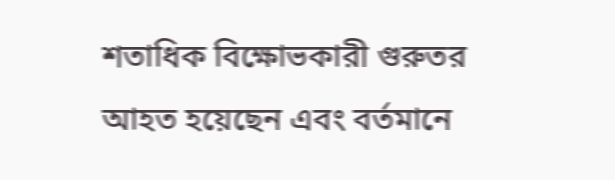শতাধিক বিক্ষোভকারী গুরুতর আহত হয়েছেন এবং বর্তমানে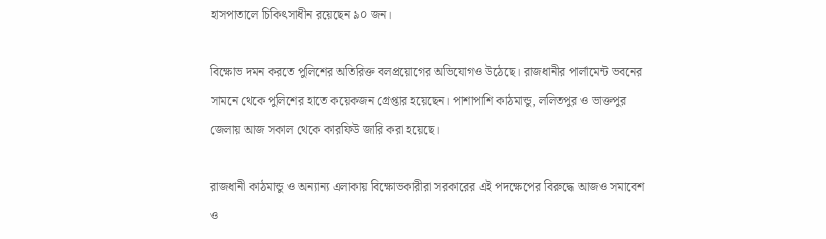হাসপাতালে চিকিৎসাধীন রয়েছেন ৯০ জন।

বিক্ষোভ দমন করতে পুলিশের অতিরিক্ত বলপ্রয়োগের অভিযোগও উঠেছে। রাজধানীর পার্লামেন্ট ভবনের সামনে থেকে পুলিশের হাতে কয়েকজন গ্রেপ্তার হয়েছেন। পাশাপাশি কাঠমান্ডু, ললিতপুর ও ভাক্তপুর জেলায় আজ সকাল থেকে কারফিউ জারি করা হয়েছে।

রাজধানী কাঠমান্ডু ও অন্যান্য এলাকায় বিক্ষোভকারীরা সরকারের এই পদক্ষেপের বিরুদ্ধে আজও সমাবেশ ও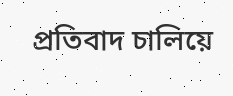প্রতিবাদ চালিয়ে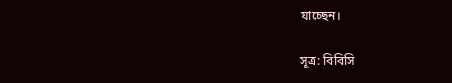যাচ্ছেন।

সূত্র: বিবিসি